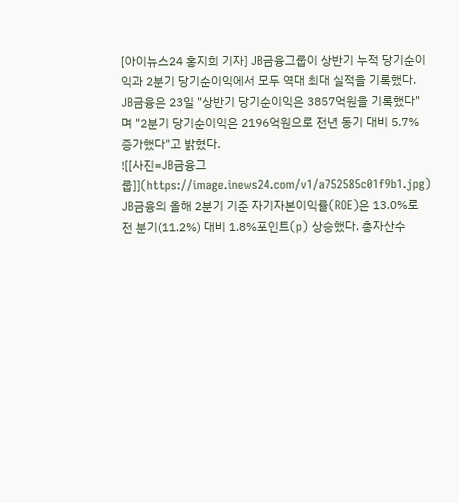[아이뉴스24 홍지희 기자] JB금융그룹이 상반기 누적 당기순이익과 2분기 당기순이익에서 모두 역대 최대 실적을 기록했다.
JB금융은 23일 "상반기 당기순이익은 3857억원을 기록했다"며 "2분기 당기순이익은 2196억원으로 전년 동기 대비 5.7% 증가했다"고 밝혔다.
![[사진=JB금융그룹]](https://image.inews24.com/v1/a752585c01f9b1.jpg)
JB금융의 올해 2분기 기준 자기자본이익률(ROE)은 13.0%로 전 분기(11.2%) 대비 1.8%포인트(p) 상승했다. 총자산수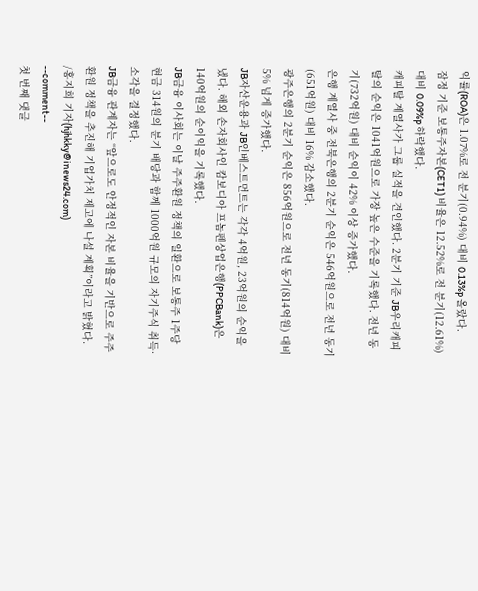익률(ROA)은 1.07%로 전 분기(0.94%) 대비 0.13%p 올랐다.
잠정 기준 보통주자본(CET1) 비율은 12.52%로 전 분기(12.61%) 대비 0.09%p 하락했다.
캐피탈 계열사가 그룹 실적을 견인했다. 2분기 기준 JB우리캐피탈의 순익은 1041억원으로 가장 높은 수준을 기록했다. 전년 동기(732억원) 대비 순익이 42% 이상 증가했다.
은행 계열사 중 전북은행의 2분기 순익은 546억원으로 전년 동기(651억원) 대비 16% 감소했다.
광주은행의 2분기 순익은 856억원으로 전년 동기(814억원) 대비 5% 넘게 증가했다.
JB자산운용과 JB인베스트먼트는 각각 4억원, 23억원의 순익을 냈다. 해외 손자회사인 캄보디아 프놈펜상업은행(PPCBank)은 140억원의 순이익을 기록했다.
JB금융 이사회는 이날 주주환원 정책의 일환으로 보통주 1주당 현금 314원의 분기 배당과 함께 1000억원 규모의 자기주식 취득·소각을 결정했다.
JB금융 관계자는 “앞으로도 안정적인 자본 비율을 기반으로 주주환원 정책을 추진해 기업가치 제고에 나설 계획”이라고 밝혔다.
/홍지희 기자(hjhkky@inews24.com)
--comment--
첫 번째 댓글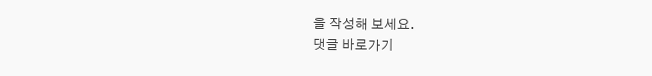을 작성해 보세요.
댓글 바로가기